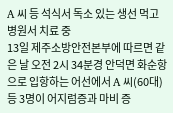A 씨 등 석식서 독소 있는 생선 먹고 병원서 치료 중
13일 제주소방안전본부에 따르면 같은 날 오전 2시 34분경 안덕면 화순항으로 입항하는 어선에서 A 씨(60대) 등 3명이 어지럼증과 마비 증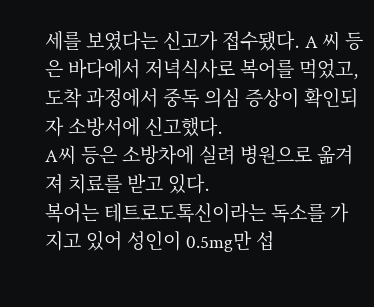세를 보였다는 신고가 접수됐다. A 씨 등은 바다에서 저녁식사로 복어를 먹었고, 도착 과정에서 중독 의심 증상이 확인되자 소방서에 신고했다.
A씨 등은 소방차에 실려 병원으로 옮겨져 치료를 받고 있다.
복어는 테트로도톡신이라는 독소를 가지고 있어 성인이 0.5mg만 섭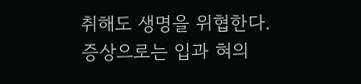취해도 생명을 위협한다.
증상으로는 입과 혀의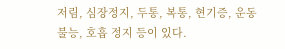저림, 심장정지, 두통, 복통, 현기증, 운동 불능, 호흡 정지 등이 있다.